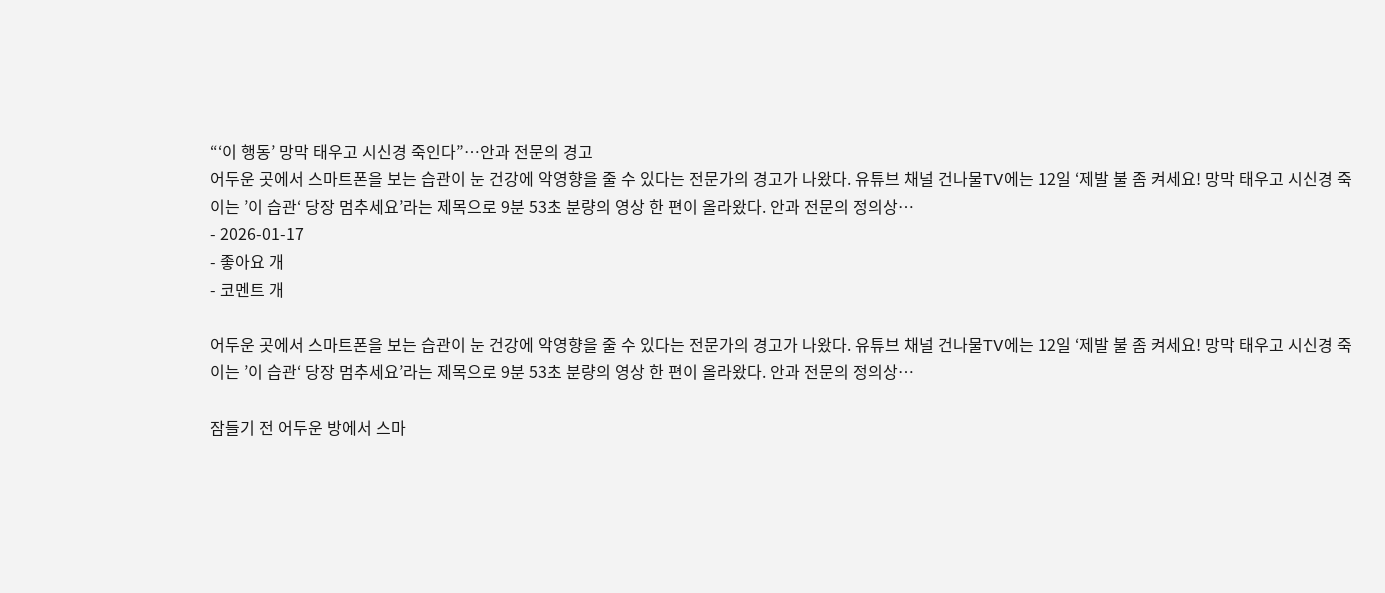“‘이 행동’ 망막 태우고 시신경 죽인다”…안과 전문의 경고
어두운 곳에서 스마트폰을 보는 습관이 눈 건강에 악영향을 줄 수 있다는 전문가의 경고가 나왔다. 유튜브 채널 건나물TV에는 12일 ‘제발 불 좀 켜세요! 망막 태우고 시신경 죽이는 ’이 습관‘ 당장 멈추세요’라는 제목으로 9분 53초 분량의 영상 한 편이 올라왔다. 안과 전문의 정의상…
- 2026-01-17
- 좋아요 개
- 코멘트 개

어두운 곳에서 스마트폰을 보는 습관이 눈 건강에 악영향을 줄 수 있다는 전문가의 경고가 나왔다. 유튜브 채널 건나물TV에는 12일 ‘제발 불 좀 켜세요! 망막 태우고 시신경 죽이는 ’이 습관‘ 당장 멈추세요’라는 제목으로 9분 53초 분량의 영상 한 편이 올라왔다. 안과 전문의 정의상…

잠들기 전 어두운 방에서 스마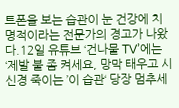트폰을 보는 습관이 눈 건강에 치명적이라는 전문가의 경고가 나왔다.12일 유튜브 ‘건나물 TV’에는 ‘제발 불 좀 켜세요, 망막 태우고 시신경 죽이는 ’이 습관‘ 당장 멈추세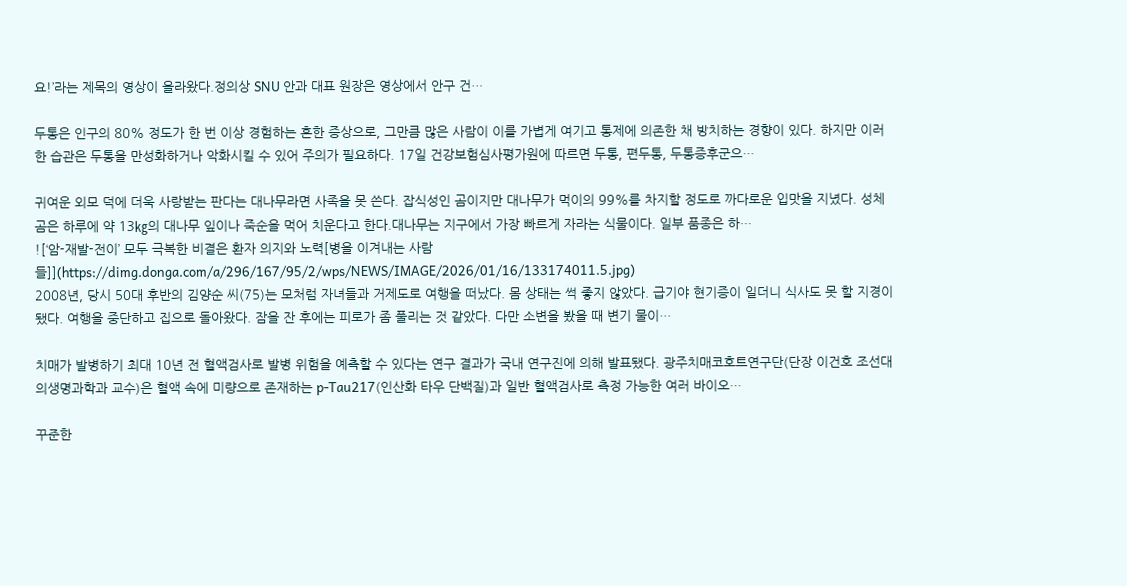요!’라는 제목의 영상이 올라왔다.정의상 SNU 안과 대표 원장은 영상에서 안구 건…

두통은 인구의 80% 정도가 한 번 이상 경험하는 흔한 증상으로, 그만큼 많은 사람이 이를 가볍게 여기고 통제에 의존한 채 방치하는 경향이 있다. 하지만 이러한 습관은 두통을 만성화하거나 악화시킬 수 있어 주의가 필요하다. 17일 건강보험심사평가원에 따르면 두통, 편두통, 두통증후군으…

귀여운 외모 덕에 더욱 사랑받는 판다는 대나무라면 사족을 못 쓴다. 잡식성인 곰이지만 대나무가 먹이의 99%를 차지할 정도로 까다로운 입맛을 지녔다. 성체 곰은 하루에 약 13㎏의 대나무 잎이나 죽순을 먹어 치운다고 한다.대나무는 지구에서 가장 빠르게 자라는 식물이다. 일부 품종은 하…
![‘암-재발-전이’ 모두 극복한 비결은 환자 의지와 노력[병을 이겨내는 사람들]](https://dimg.donga.com/a/296/167/95/2/wps/NEWS/IMAGE/2026/01/16/133174011.5.jpg)
2008년, 당시 50대 후반의 김양순 씨(75)는 모처럼 자녀들과 거제도로 여행을 떠났다. 몸 상태는 썩 좋지 않았다. 급기야 현기증이 일더니 식사도 못 할 지경이 됐다. 여행을 중단하고 집으로 돌아왔다. 잠을 잔 후에는 피로가 좀 풀리는 것 같았다. 다만 소변을 봤을 때 변기 물이…

치매가 발병하기 최대 10년 전 혈액검사로 발병 위험을 예측할 수 있다는 연구 결과가 국내 연구진에 의해 발표됐다. 광주치매코호트연구단(단장 이건호 조선대 의생명과학과 교수)은 혈액 속에 미량으로 존재하는 p-Tau217(인산화 타우 단백질)과 일반 혈액검사로 측정 가능한 여러 바이오…

꾸준한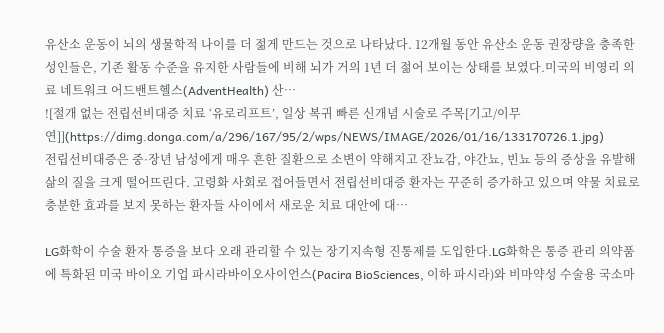유산소 운동이 뇌의 생물학적 나이를 더 젊게 만드는 것으로 나타났다. 12개월 동안 유산소 운동 권장량을 충족한 성인들은, 기존 활동 수준을 유지한 사람들에 비해 뇌가 거의 1년 더 젊어 보이는 상태를 보였다.미국의 비영리 의료 네트워크 어드밴트헬스(AdventHealth) 산…
![절개 없는 전립선비대증 치료 ‘유로리프트’, 일상 복귀 빠른 신개념 시술로 주목[기고/이무연]](https://dimg.donga.com/a/296/167/95/2/wps/NEWS/IMAGE/2026/01/16/133170726.1.jpg)
전립선비대증은 중·장년 남성에게 매우 흔한 질환으로 소변이 약해지고 잔뇨감, 야간뇨, 빈뇨 등의 증상을 유발해 삶의 질을 크게 떨어뜨린다. 고령화 사회로 접어들면서 전립선비대증 환자는 꾸준히 증가하고 있으며 약물 치료로 충분한 효과를 보지 못하는 환자들 사이에서 새로운 치료 대안에 대…

LG화학이 수술 환자 통증을 보다 오래 관리할 수 있는 장기지속형 진통제를 도입한다.LG화학은 통증 관리 의약품에 특화된 미국 바이오 기업 파시라바이오사이언스(Pacira BioSciences, 이하 파시라)와 비마약성 수술용 국소마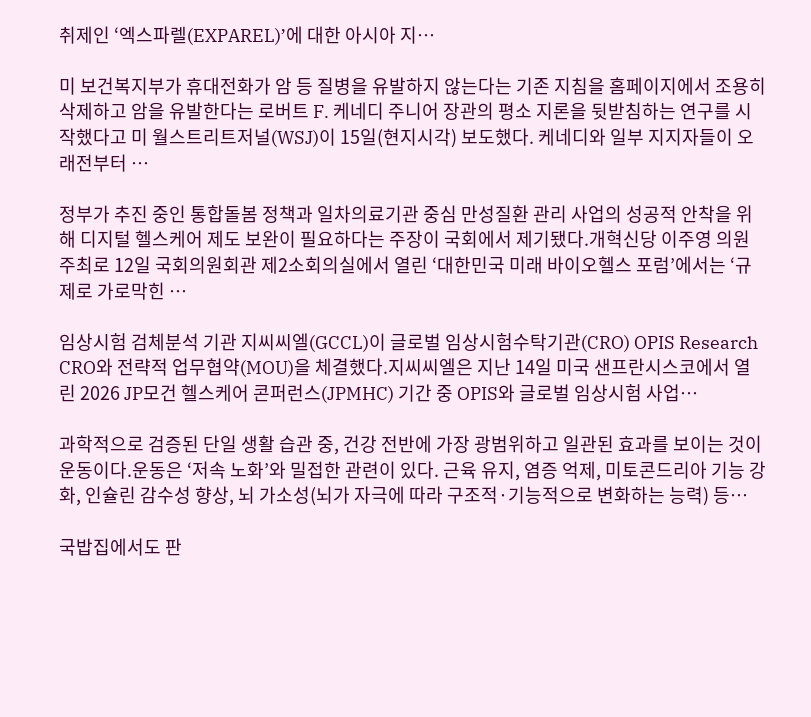취제인 ‘엑스파렐(EXPAREL)’에 대한 아시아 지…

미 보건복지부가 휴대전화가 암 등 질병을 유발하지 않는다는 기존 지침을 홈페이지에서 조용히 삭제하고 암을 유발한다는 로버트 F. 케네디 주니어 장관의 평소 지론을 뒷받침하는 연구를 시작했다고 미 월스트리트저널(WSJ)이 15일(현지시각) 보도했다. 케네디와 일부 지지자들이 오래전부터 …

정부가 추진 중인 통합돌봄 정책과 일차의료기관 중심 만성질환 관리 사업의 성공적 안착을 위해 디지털 헬스케어 제도 보완이 필요하다는 주장이 국회에서 제기됐다.개혁신당 이주영 의원 주최로 12일 국회의원회관 제2소회의실에서 열린 ‘대한민국 미래 바이오헬스 포럼’에서는 ‘규제로 가로막힌 …

임상시험 검체분석 기관 지씨씨엘(GCCL)이 글로벌 임상시험수탁기관(CRO) OPIS Research CRO와 전략적 업무협약(MOU)을 체결했다.지씨씨엘은 지난 14일 미국 샌프란시스코에서 열린 2026 JP모건 헬스케어 콘퍼런스(JPMHC) 기간 중 OPIS와 글로벌 임상시험 사업…

과학적으로 검증된 단일 생활 습관 중, 건강 전반에 가장 광범위하고 일관된 효과를 보이는 것이 운동이다.운동은 ‘저속 노화’와 밀접한 관련이 있다. 근육 유지, 염증 억제, 미토콘드리아 기능 강화, 인슐린 감수성 향상, 뇌 가소성(뇌가 자극에 따라 구조적·기능적으로 변화하는 능력) 등…

국밥집에서도 판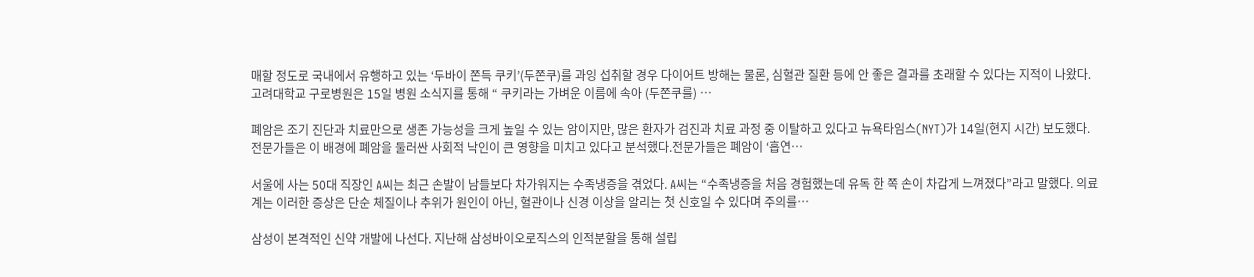매할 정도로 국내에서 유행하고 있는 ‘두바이 쫀득 쿠키’(두쫀쿠)를 과잉 섭취할 경우 다이어트 방해는 물론, 심혈관 질환 등에 안 좋은 결과를 초래할 수 있다는 지적이 나왔다. 고려대학교 구로병원은 15일 병원 소식지를 통해 “ 쿠키라는 가벼운 이름에 속아 (두쫀쿠를) …

폐암은 조기 진단과 치료만으로 생존 가능성을 크게 높일 수 있는 암이지만, 많은 환자가 검진과 치료 과정 중 이탈하고 있다고 뉴욕타임스(NYT)가 14일(현지 시간) 보도했다. 전문가들은 이 배경에 폐암을 둘러싼 사회적 낙인이 큰 영향을 미치고 있다고 분석했다.전문가들은 폐암이 ‘흡연…

서울에 사는 50대 직장인 A씨는 최근 손발이 남들보다 차가워지는 수족냉증을 겪었다. A씨는 “수족냉증을 처음 경험했는데 유독 한 쪽 손이 차갑게 느껴졌다”라고 말했다. 의료계는 이러한 증상은 단순 체질이나 추위가 원인이 아닌, 혈관이나 신경 이상을 알리는 첫 신호일 수 있다며 주의를…

삼성이 본격적인 신약 개발에 나선다. 지난해 삼성바이오로직스의 인적분할을 통해 설립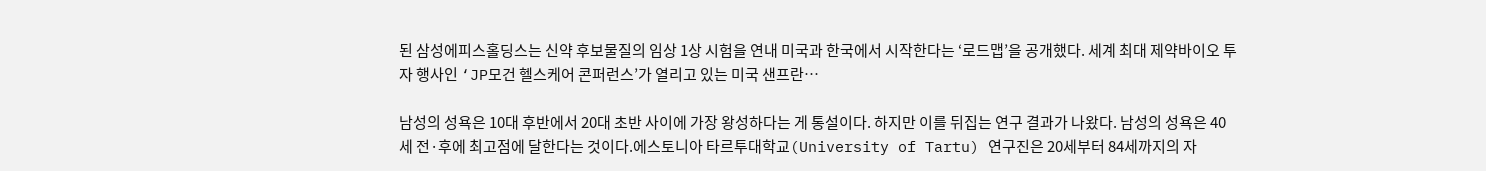된 삼성에피스홀딩스는 신약 후보물질의 임상 1상 시험을 연내 미국과 한국에서 시작한다는 ‘로드맵’을 공개했다. 세계 최대 제약바이오 투자 행사인 ‘JP모건 헬스케어 콘퍼런스’가 열리고 있는 미국 샌프란…

남성의 성욕은 10대 후반에서 20대 초반 사이에 가장 왕성하다는 게 통설이다. 하지만 이를 뒤집는 연구 결과가 나왔다. 남성의 성욕은 40세 전·후에 최고점에 달한다는 것이다.에스토니아 타르투대학교(University of Tartu) 연구진은 20세부터 84세까지의 자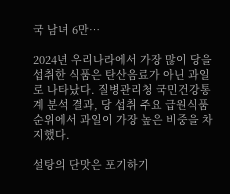국 남녀 6만…

2024년 우리나라에서 가장 많이 당을 섭취한 식품은 탄산음료가 아닌 과일로 나타났다. 질병관리청 국민건강통계 분석 결과, 당 섭취 주요 급원식품 순위에서 과일이 가장 높은 비중을 차지했다.

설탕의 단맛은 포기하기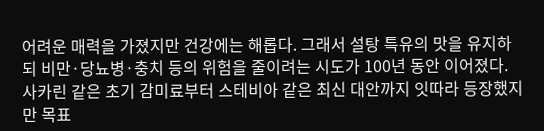어려운 매력을 가졌지만 건강에는 해롭다. 그래서 설탕 특유의 맛을 유지하되 비만·당뇨병·충치 등의 위험을 줄이려는 시도가 100년 동안 이어졌다. 사카린 같은 초기 감미료부터 스테비아 같은 최신 대안까지 잇따라 등장했지만 목표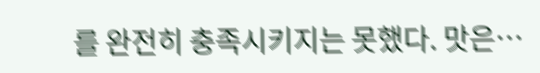를 완전히 충족시키지는 못했다. 맛은…